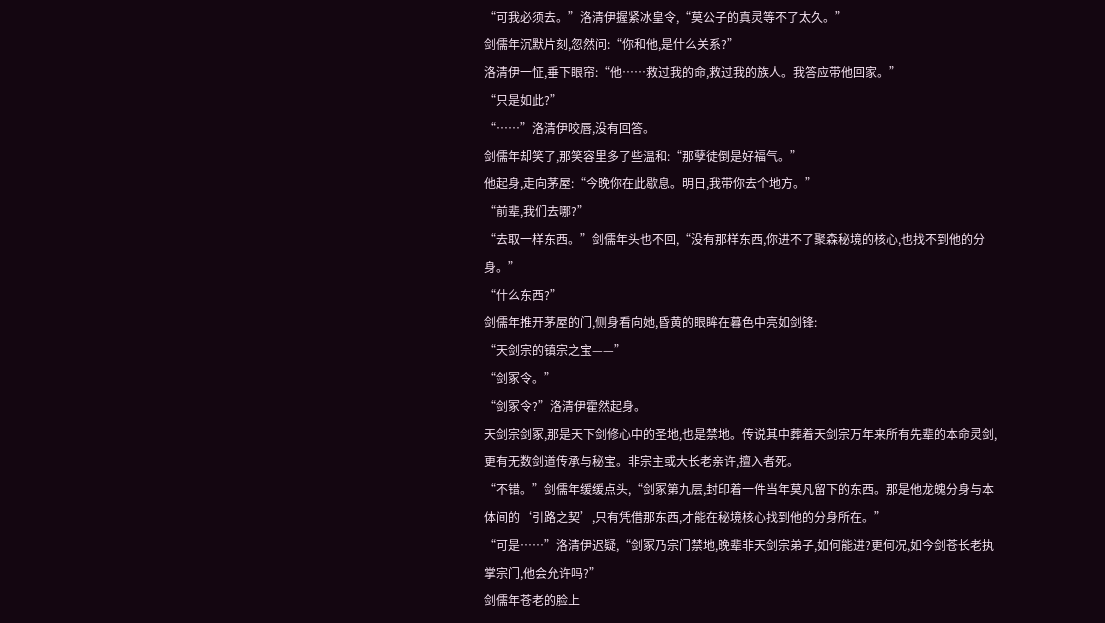“可我必须去。”洛清伊握紧冰皇令,“莫公子的真灵等不了太久。”
剑儒年沉默片刻,忽然问:“你和他,是什么关系?”
洛清伊一怔,垂下眼帘:“他……救过我的命,救过我的族人。我答应带他回家。”
“只是如此?”
“……”洛清伊咬唇,没有回答。
剑儒年却笑了,那笑容里多了些温和:“那孽徒倒是好福气。”
他起身,走向茅屋:“今晚你在此歇息。明日,我带你去个地方。”
“前辈,我们去哪?”
“去取一样东西。”剑儒年头也不回,“没有那样东西,你进不了聚森秘境的核心,也找不到他的分身。”
“什么东西?”
剑儒年推开茅屋的门,侧身看向她,昏黄的眼眸在暮色中亮如剑锋:
“天剑宗的镇宗之宝——”
“剑冢令。”
“剑冢令?”洛清伊霍然起身。
天剑宗剑冢,那是天下剑修心中的圣地,也是禁地。传说其中葬着天剑宗万年来所有先辈的本命灵剑,更有无数剑道传承与秘宝。非宗主或大长老亲许,擅入者死。
“不错。”剑儒年缓缓点头,“剑冢第九层,封印着一件当年莫凡留下的东西。那是他龙魄分身与本体间的‘引路之契’,只有凭借那东西,才能在秘境核心找到他的分身所在。”
“可是……”洛清伊迟疑,“剑冢乃宗门禁地,晚辈非天剑宗弟子,如何能进?更何况,如今剑苍长老执掌宗门,他会允许吗?”
剑儒年苍老的脸上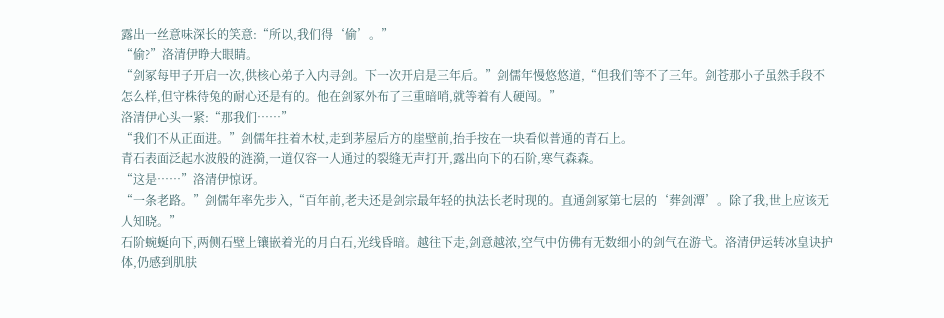露出一丝意味深长的笑意:“所以,我们得‘偷’。”
“偷?”洛清伊睁大眼睛。
“剑冢每甲子开启一次,供核心弟子入内寻剑。下一次开启是三年后。”剑儒年慢悠悠道,“但我们等不了三年。剑苍那小子虽然手段不怎么样,但守株待兔的耐心还是有的。他在剑冢外布了三重暗哨,就等着有人硬闯。”
洛清伊心头一紧:“那我们……”
“我们不从正面进。”剑儒年拄着木杖,走到茅屋后方的崖壁前,抬手按在一块看似普通的青石上。
青石表面泛起水波般的涟漪,一道仅容一人通过的裂缝无声打开,露出向下的石阶,寒气森森。
“这是……”洛清伊惊讶。
“一条老路。”剑儒年率先步入,“百年前,老夫还是剑宗最年轻的执法长老时现的。直通剑冢第七层的‘葬剑潭’。除了我,世上应该无人知晓。”
石阶蜿蜒向下,两侧石壁上镶嵌着光的月白石,光线昏暗。越往下走,剑意越浓,空气中仿佛有无数细小的剑气在游弋。洛清伊运转冰皇诀护体,仍感到肌肤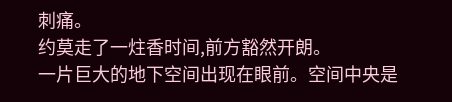刺痛。
约莫走了一炷香时间,前方豁然开朗。
一片巨大的地下空间出现在眼前。空间中央是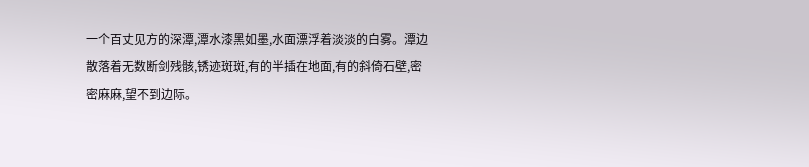一个百丈见方的深潭,潭水漆黑如墨,水面漂浮着淡淡的白雾。潭边散落着无数断剑残骸,锈迹斑斑,有的半插在地面,有的斜倚石壁,密密麻麻,望不到边际。